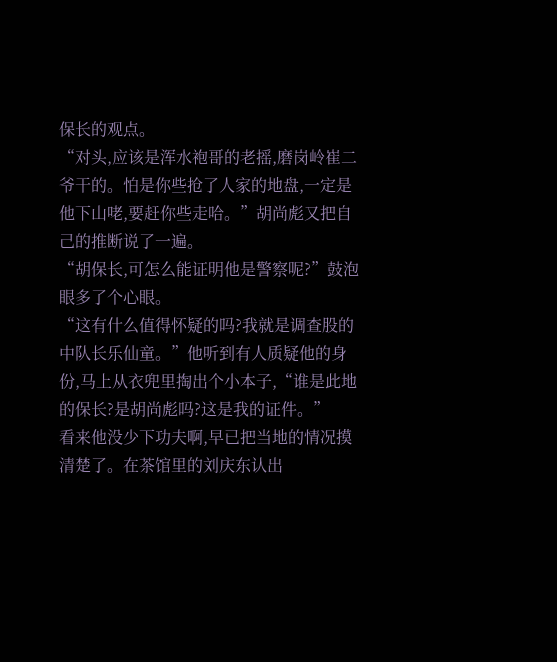保长的观点。
“对头,应该是浑水袍哥的老摇,磨岗岭崔二爷干的。怕是你些抢了人家的地盘,一定是他下山咾,要赶你些走哈。”胡尚彪又把自己的推断说了一遍。
“胡保长,可怎么能证明他是警察呢?”鼓泡眼多了个心眼。
“这有什么值得怀疑的吗?我就是调查股的中队长乐仙童。”他听到有人质疑他的身份,马上从衣兜里掏出个小本子,“谁是此地的保长?是胡尚彪吗?这是我的证件。”
看来他没少下功夫啊,早已把当地的情况摸清楚了。在茶馆里的刘庆东认出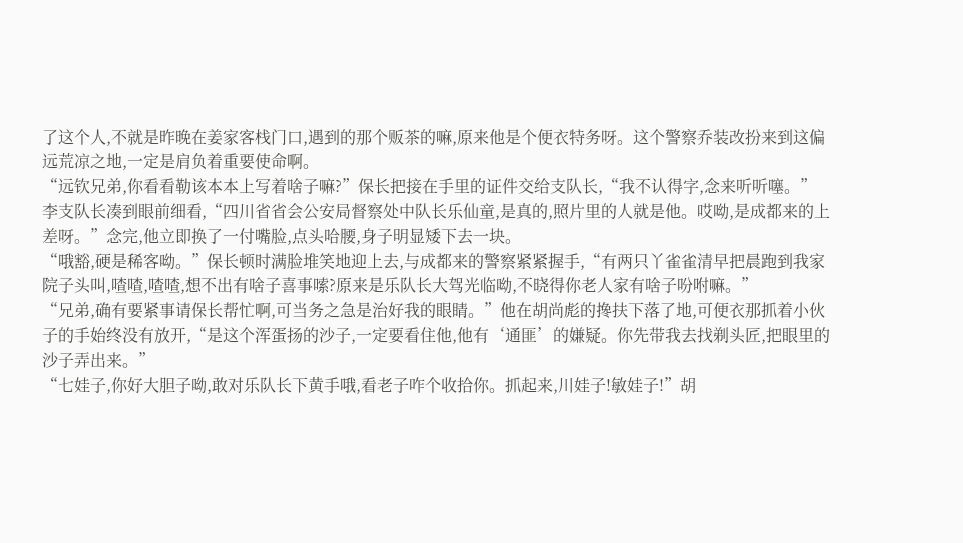了这个人,不就是昨晚在姜家客栈门口,遇到的那个贩茶的嘛,原来他是个便衣特务呀。这个警察乔装改扮来到这偏远荒凉之地,一定是肩负着重要使命啊。
“远钦兄弟,你看看勒该本本上写着啥子嘛?”保长把接在手里的证件交给支队长,“我不认得字,念来听听噻。”
李支队长凑到眼前细看,“四川省省会公安局督察处中队长乐仙童,是真的,照片里的人就是他。哎呦,是成都来的上差呀。”念完,他立即换了一付嘴脸,点头哈腰,身子明显矮下去一块。
“哦豁,硬是稀客呦。”保长顿时满脸堆笑地迎上去,与成都来的警察紧紧握手,“有两只丫雀雀清早把晨跑到我家院子头叫,喳喳,喳喳,想不出有啥子喜事嗦?原来是乐队长大驾光临呦,不晓得你老人家有啥子吩咐嘛。”
“兄弟,确有要紧事请保长帮忙啊,可当务之急是治好我的眼睛。”他在胡尚彪的搀扶下落了地,可便衣那抓着小伙子的手始终没有放开,“是这个浑蛋扬的沙子,一定要看住他,他有‘通匪’的嫌疑。你先带我去找剃头匠,把眼里的沙子弄出来。”
“七娃子,你好大胆子呦,敢对乐队长下黄手哦,看老子咋个收拾你。抓起来,川娃子!敏娃子!”胡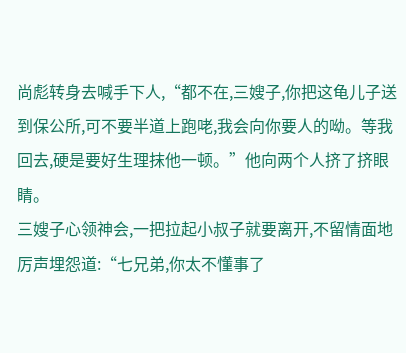尚彪转身去喊手下人,“都不在,三嫂子,你把这龟儿子送到保公所,可不要半道上跑咾,我会向你要人的呦。等我回去,硬是要好生理抹他一顿。”他向两个人挤了挤眼睛。
三嫂子心领神会,一把拉起小叔子就要离开,不留情面地厉声埋怨道:“七兄弟,你太不懂事了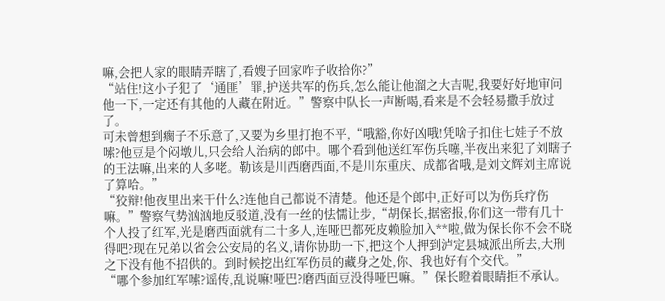嘛,会把人家的眼睛弄瞎了,看嫂子回家咋子收拾你?”
“站住!这小子犯了‘通匪’罪,护送共军的伤兵,怎么能让他溜之大吉呢,我要好好地审问他一下,一定还有其他的人藏在附近。”警察中队长一声断喝,看来是不会轻易撒手放过了。
可未曾想到瘸子不乐意了,又要为乡里打抱不平,“哦豁,你好凶哦!凭啥子扣住七娃子不放嗦?他豆是个闷墩儿,只会给人治病的郎中。哪个看到他送红军伤兵噻,半夜出来犯了刘瞎子的王法嘛,出来的人多咾。勒该是川西磨西面,不是川东重庆、成都省哦,是刘文辉刘主席说了算哈。”
“狡辩!他夜里出来干什么?连他自己都说不清楚。他还是个郎中,正好可以为伤兵疗伤嘛。”警察气势汹汹地反驳道,没有一丝的怯懦让步,“胡保长,据密报,你们这一带有几十个人投了红军,光是磨西面就有二十多人,连哑巴都死皮赖脸加入**啦,做为保长你不会不晓得吧?现在兄弟以省会公安局的名义,请你协助一下,把这个人押到泸定县城派出所去,大刑之下没有他不招供的。到时候挖出红军伤员的藏身之处,你、我也好有个交代。”
“哪个参加红军嗦?谣传,乱说嘛!哑巴?磨西面豆没得哑巴嘛。”保长瞪着眼睛拒不承认。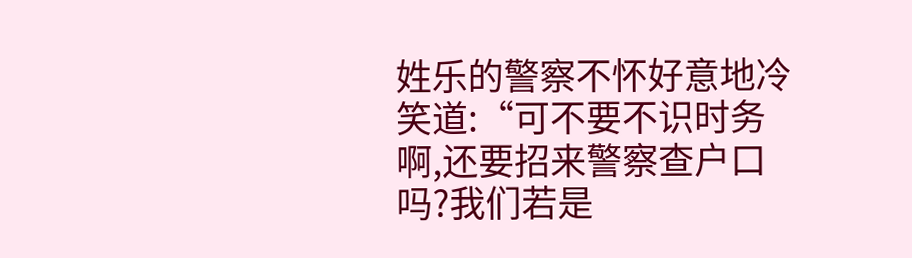姓乐的警察不怀好意地冷笑道:“可不要不识时务啊,还要招来警察查户口吗?我们若是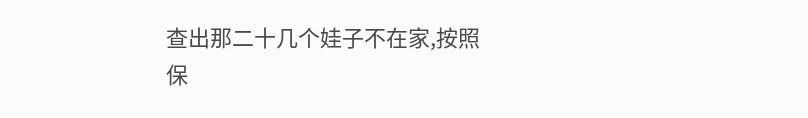查出那二十几个娃子不在家,按照保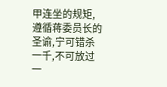甲连坐的规矩,遵循蒋委员长的圣谕,宁可错杀一千,不可放过一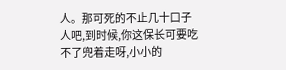人。那可死的不止几十口子人吧,到时候,你这保长可要吃不了兜着走呀,小小的